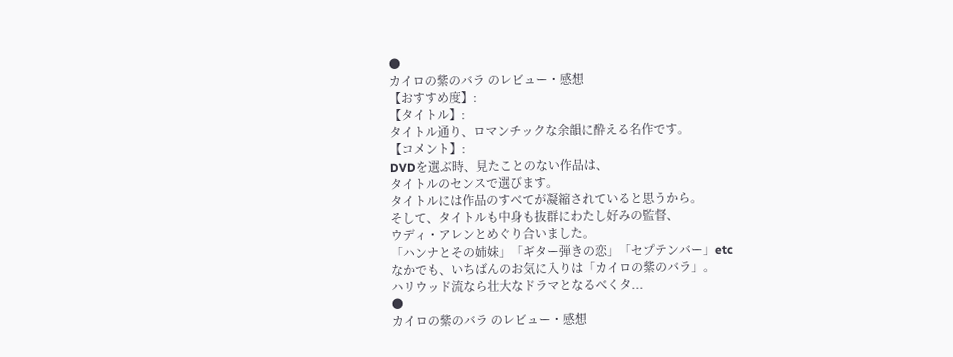●
カイロの紫のバラ のレビュー・感想
【おすすめ度】:
【タイトル】:
タイトル通り、ロマンチックな余韻に酔える名作です。
【コメント】:
DVDを選ぶ時、見たことのない作品は、
タイトルのセンスで選びます。
タイトルには作品のすべてが凝縮されていると思うから。
そして、タイトルも中身も抜群にわたし好みの監督、
ウディ・アレンとめぐり合いました。
「ハンナとその姉妹」「ギター弾きの恋」「セプテンバー」etc
なかでも、いちばんのお気に入りは「カイロの紫のバラ」。
ハリウッド流なら壮大なドラマとなるべくタ...
●
カイロの紫のバラ のレビュー・感想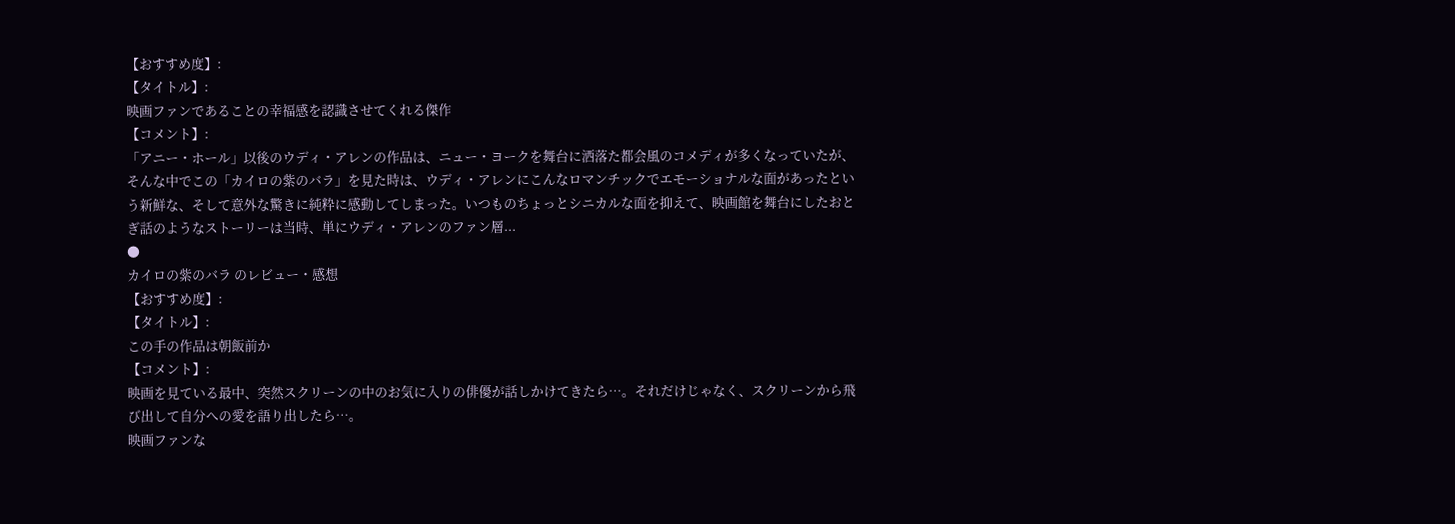【おすすめ度】:
【タイトル】:
映画ファンであることの幸福感を認識させてくれる傑作
【コメント】:
「アニー・ホール」以後のウディ・アレンの作品は、ニュー・ヨークを舞台に洒落た都会風のコメディが多くなっていたが、そんな中でこの「カイロの紫のバラ」を見た時は、ウディ・アレンにこんなロマンチックでエモーショナルな面があったという新鮮な、そして意外な驚きに純粋に感動してしまった。いつものちょっとシニカルな面を抑えて、映画館を舞台にしたおとぎ話のようなストーリーは当時、単にウディ・アレンのファン層...
●
カイロの紫のバラ のレビュー・感想
【おすすめ度】:
【タイトル】:
この手の作品は朝飯前か
【コメント】:
映画を見ている最中、突然スクリーンの中のお気に入りの俳優が話しかけてきたら…。それだけじゃなく、スクリーンから飛び出して自分への愛を語り出したら…。
映画ファンな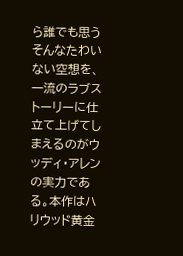ら誰でも思うそんなたわいない空想を、一流のラブストーリーに仕立て上げてしまえるのがウッディ・アレンの実力である。本作はハリウッド黄金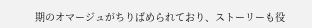期のオマージュがちりばめられており、ストーリーも役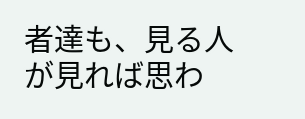者達も、見る人が見れば思わ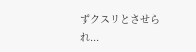ずクスリとさせられ...